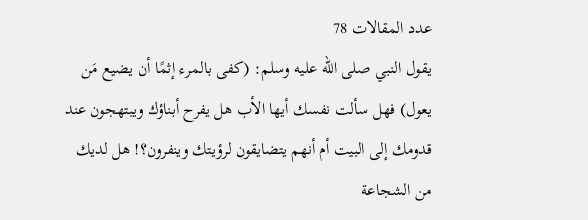عدد المقالات 78
يقول النبي صلى الله عليه وسلم: (كفى بالمرء إثمًا أن يضيع مَن يعول) فهل سألت نفسك أيها الأب هل يفرح أبناؤك ويبتهجون عند قدومك إلى البيت أم أنهم يتضايقون لرؤيتك وينفرون؟! هل لديك من الشجاعة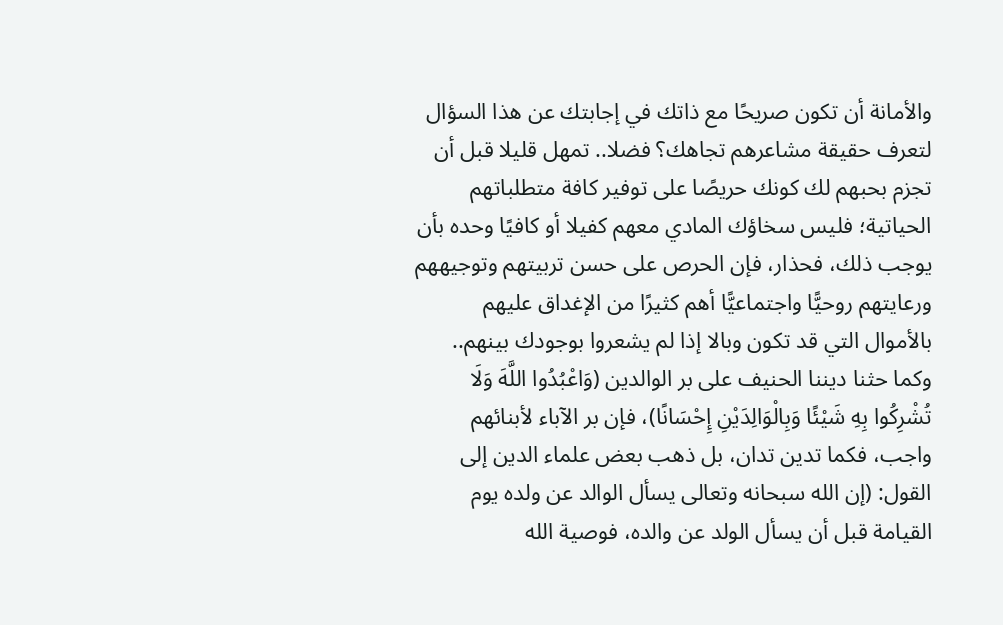والأمانة أن تكون صريحًا مع ذاتك في إجابتك عن هذا السؤال لتعرف حقيقة مشاعرهم تجاهك؟ فضلا.. تمهل قليلا قبل أن تجزم بحبهم لك كونك حريصًا على توفير كافة متطلباتهم الحياتية؛ فليس سخاؤك المادي معهم كفيلا أو كافيًا وحده بأن يوجب ذلك، فحذار، فإن الحرص على حسن تربيتهم وتوجيههم ورعايتهم روحيًّا واجتماعيًّا أهم كثيرًا من الإغداق عليهم بالأموال التي قد تكون وبالا إذا لم يشعروا بوجودك بينهم.. وكما حثنا ديننا الحنيف على بر الوالدين (وَاعْبُدُوا اللَّهَ وَلَا تُشْرِكُوا بِهِ شَيْئًا وَبِالْوَالِدَيْنِ إِحْسَانًا)، فإن بر الآباء لأبنائهم واجب، فكما تدين تدان، بل ذهب بعض علماء الدين إلى القول: (إن الله سبحانه وتعالى يسأل الوالد عن ولده يوم القيامة قبل أن يسأل الولد عن والده، فوصية الله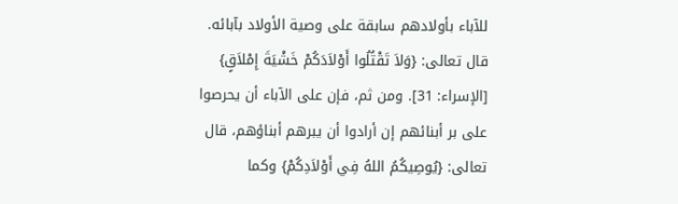للآباء بأولادهم سابقة على وصية الأولاد بآبائه. قال تعالى: {وَلاَ تَقْتُلُوا أَوْلاَدَكُمْ خَشْيَةَ إِمْلاَقٍ} [الإسراء: 31]. ومن ثم، فإن على الآباء أن يحرصوا على بر أبنائهم إن أرادوا أن يبرهم أبناؤهم، قال تعالى: {يُوصِيكُمُ اللهُ فِي أَوْلاَدِكُمْ} وكما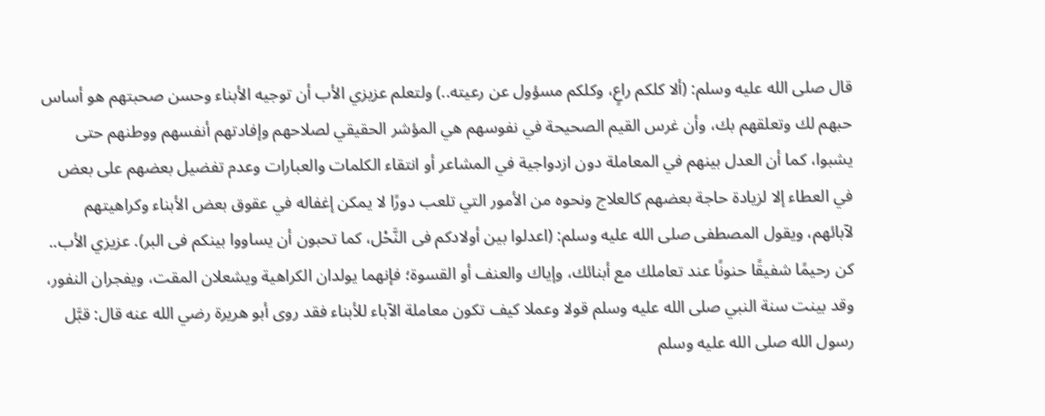قال صلى الله عليه وسلم: (ألا كلكم راعٍ، وكلكم مسؤول عن رعيته..) ولتعلم عزيزي الأب أن توجيه الأبناء وحسن صحبتهم هو أساس حبهم لك وتعلقهم بك، وأن غرس القيم الصحيحة في نفوسهم هي المؤشر الحقيقي لصلاحهم وإفادتهم أنفسهم ووطنهم حتى يشبوا، كما أن العدل بينهم في المعاملة دون ازدواجية في المشاعر أو انتقاء الكلمات والعبارات وعدم تفضيل بعضهم على بعض في العطاء إلا لزيادة حاجة بعضهم كالعلاج ونحوه من الأمور التي تلعب دورًا لا يمكن إغفاله في عقوق بعض الأبناء وكراهيتهم لآبائهم، ويقول المصطفى صلى الله عليه وسلم: (اعدلوا بين أولادكم فى النَّحْل، كما تحبون أن يساووا بينكم فى البر). عزيزي الأب.. كن رحيمًا شفيقًا حنونًا عند تعاملك مع أبنائك، وإياك والعنف أو القسوة؛ فإنهما يولدان الكراهية ويشعلان المقت، ويفجران النفور، وقد بينت سنة النبي صلى الله عليه وسلم قولا وعملا كيف تكون معاملة الآباء للأبناء فقد روى أبو هريرة رضي الله عنه قال: قبَّل رسول الله صلى الله عليه وسلم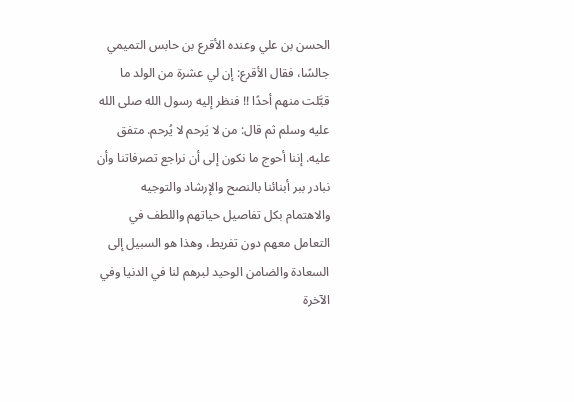الحسن بن علي وعنده الأقرع بن حابس التميمي جالسًا، فقال الأقرع: إن لي عشرة من الولد ما قبَّلت منهم أحدًا !! فنظر إليه رسول الله صلى الله عليه وسلم ثم قال: من لا يَرحم لا يُرحم. متفق عليه. إننا أحوج ما نكون إلى أن نراجع تصرفاتنا وأن نبادر ببر أبنائنا بالنصح والإرشاد والتوجيه والاهتمام بكل تفاصيل حياتهم واللطف في التعامل معهم دون تفريط، وهذا هو السبيل إلى السعادة والضامن الوحيد لبرهم لنا في الدنيا وفي الآخرة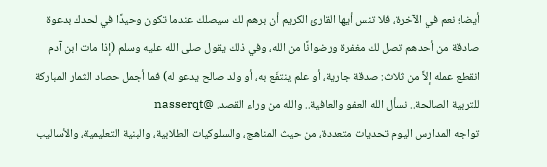أيضا؛ نعم في الآخرة، فلا تنس أيها القارئ الكريم أن برهم لك سيصلك عندما تكون وحيدًا في لحدك بدعوة صادقة من أحدهم تصل لك مغفرة ورضوانًا من الله، وفي ذلك يقول صلى الله عليه وسلم (إذا مات ابن آدم انقطع عمله إلاَّ من ثلاث: صدقة جارية، أو علم ينتفَع به، أو ولد صالح يدعو له) فما أجمل حصاد الثمار المباركة للتربية الصالحة.. نسأل الله العفو والعافية.. والله من وراء القصد. @nasserqt
تواجه المدارس اليوم تحديات متعددة، من حيث المناهج، والسلوكيات الطلابية، والبنية التعليمية، والأساليب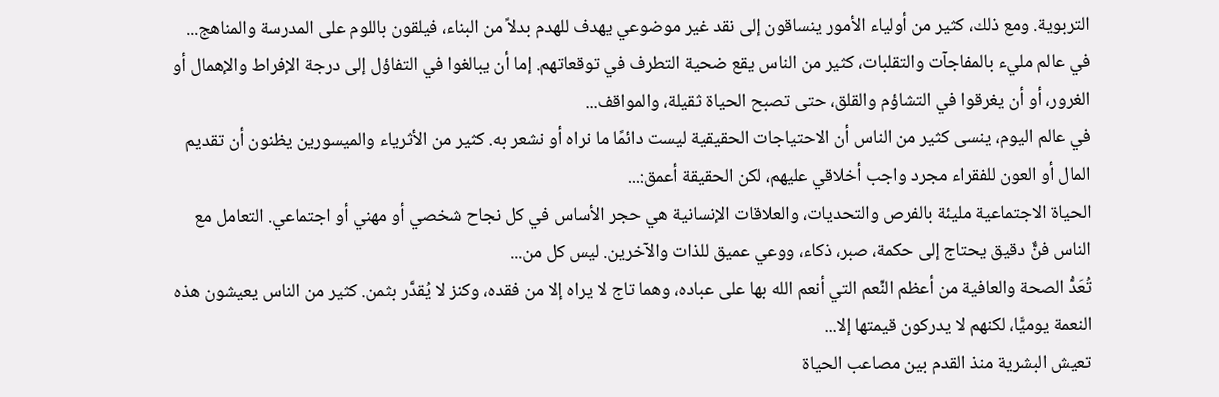التربوية. ومع ذلك، كثير من أولياء الأمور ينساقون إلى نقد غير موضوعي يهدف للهدم بدلاً من البناء، فيلقون باللوم على المدرسة والمناهج...
في عالم مليء بالمفاجآت والتقلبات، كثير من الناس يقع ضحية التطرف في توقعاتهم. إما أن يبالغوا في التفاؤل إلى درجة الإفراط والإهمال أو الغرور، أو أن يغرقوا في التشاؤم والقلق، حتى تصبح الحياة ثقيلة، والمواقف...
في عالم اليوم، ينسى كثير من الناس أن الاحتياجات الحقيقية ليست دائمًا ما نراه أو نشعر به. كثير من الأثرياء والميسورين يظنون أن تقديم المال أو العون للفقراء مجرد واجب أخلاقي عليهم، لكن الحقيقة أعمق:...
الحياة الاجتماعية مليئة بالفرص والتحديات، والعلاقات الإنسانية هي حجر الأساس في كل نجاح شخصي أو مهني أو اجتماعي. التعامل مع الناس فنٌّ دقيق يحتاج إلى حكمة، صبر، ذكاء، ووعي عميق للذات والآخرين. ليس كل من...
تُعَدُّ الصحة والعافية من أعظم النِّعم التي أنعم الله بها على عباده، وهما تاج لا يراه إلا من فقده، وكنز لا يُقدَّر بثمن. كثير من الناس يعيشون هذه النعمة يوميًّا، لكنهم لا يدركون قيمتها إلا...
تعيش البشرية منذ القدم بين مصاعب الحياة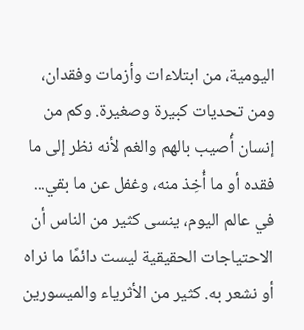اليومية، من ابتلاءات وأزمات وفقدان، ومن تحديات كبيرة وصغيرة. وكم من إنسان أُصيب بالهم والغم لأنه نظر إلى ما فقده أو ما أُخِذ منه، وغفل عن ما بقي...
في عالم اليوم، ينسى كثير من الناس أن الاحتياجات الحقيقية ليست دائمًا ما نراه أو نشعر به. كثير من الأثرياء والميسورين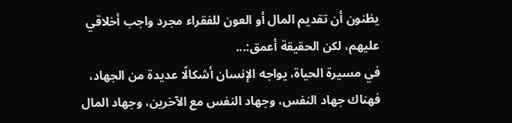يظنون أن تقديم المال أو العون للفقراء مجرد واجب أخلاقي عليهم، لكن الحقيقة أعمق:...
في مسيرة الحياة، يواجه الإنسان أشكالًا عديدة من الجهاد، فهناك جهاد النفس، وجهاد النفس مع الآخرين، وجهاد المال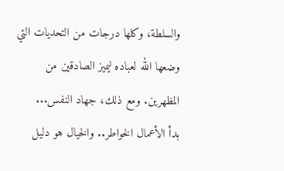والسلطة، وكلها درجات من التحديات التي وضعها الله لعباده ليميز الصادقين من المظهرين. ومع ذلك، جهاد النفس...
بدأ الأعمال الخواطر.. والخيال هو دليل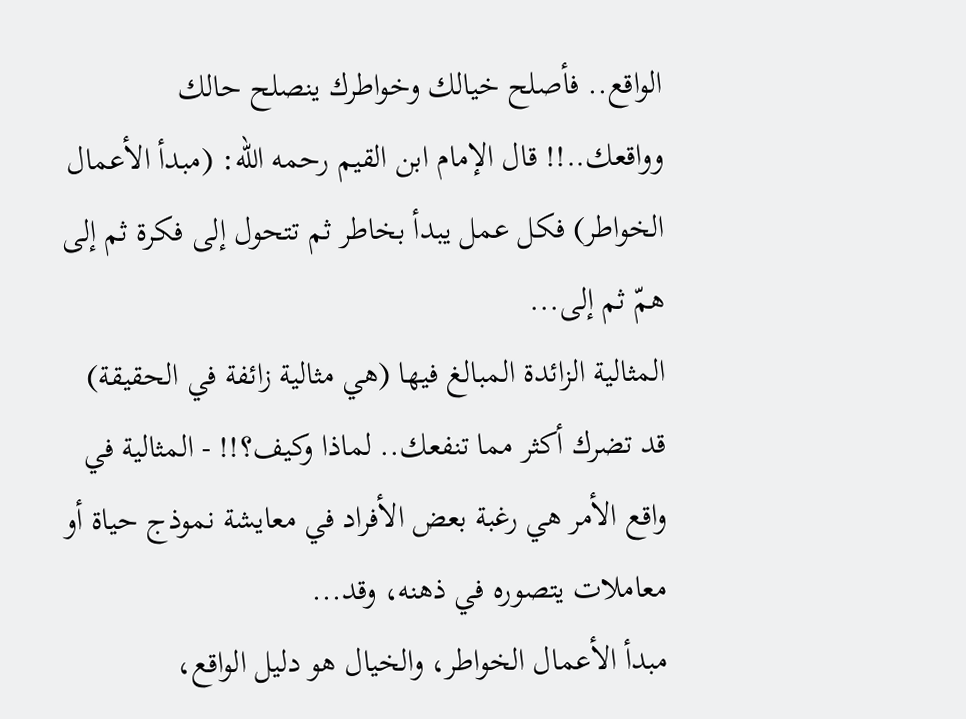الواقع.. فأصلح خيالك وخواطرك ينصلح حالك وواقعك..!! قال الإمام ابن القيم رحمه الله: (مبدأ الأعمال الخواطر) فكل عمل يبدأ بخاطر ثم تتحول إلى فكرة ثم إلى همّ ثم إلى...
المثالية الزائدة المبالغ فيها (هي مثالية زائفة في الحقيقة) قد تضرك أكثر مما تنفعك.. لماذا وكيف؟!! - المثالية في واقع الأمر هي رغبة بعض الأفراد في معايشة نموذج حياة أو معاملات يتصوره في ذهنه، وقد...
مبدأ الأعمال الخواطر، والخيال هو دليل الواقع،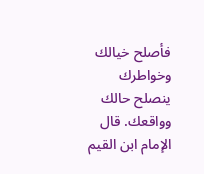فأصلح خيالك وخواطرك ينصلح حالك وواقعك. قال الإمام ابن القيم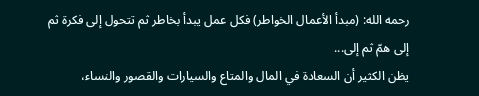رحمه الله: (مبدأ الأعمال الخواطر) فكل عمل يبدأ بخاطر ثم تتحول إلى فكرة ثم إلى همّ ثم إلى...
يظن الكثير أن السعادة في المال والمتاع والسيارات والقصور والنساء،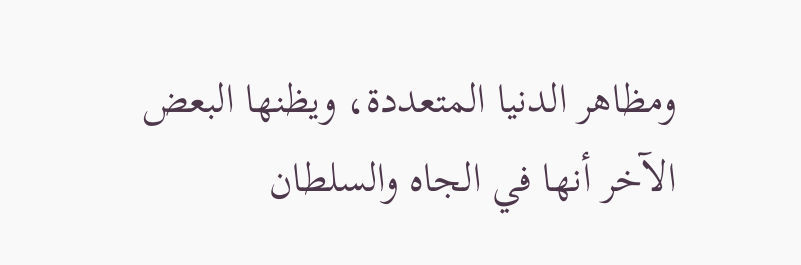ومظاهر الدنيا المتعددة، ويظنها البعض الآخر أنها في الجاه والسلطان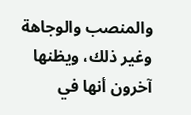والمنصب والوجاهة وغير ذلك، ويظنها آخرون أنها في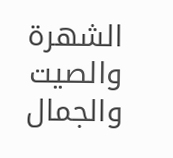الشهرة والصيت والجمال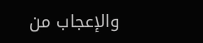والإعجاب من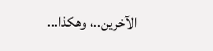الآخرين..، وهكذا...